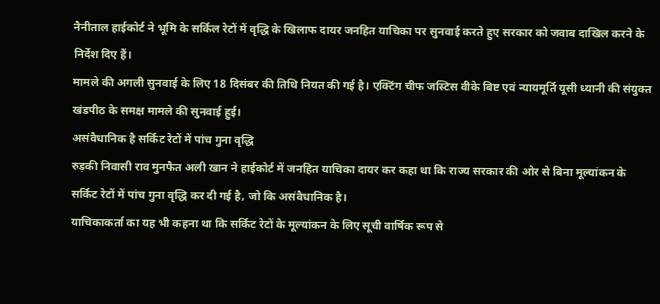नैनीताल हाईकोर्ट ने भूमि के सर्किल रेटों में वृद्धि के खिलाफ दायर जनहित याचिका पर सुनवाई करते हुए सरकार को जवाब दाखिल करने के निर्देश दिए हैं।
मामले की अगली सुनवाई के लिए 18 दिसंबर की तिथि नियत की गई है। एक्टिंग चीफ जस्टिस वीके बिष्ट एवं न्यायमूर्ति यूसी ध्यानी की संयुक्त खंडपीठ के समक्ष मामले की सुनवाई हुई।
असंवैधानिक है सर्किट रेटों में पांच गुना वृद्धि
रुड़की निवासी राव मुनफैत अली खान ने हाईकोर्ट में जनहित याचिका दायर कर कहा था कि राज्य सरकार की ओर से बिना मूल्यांकन के सर्किट रेटों में पांच गुना वृद्धि कर दी गई है, जो कि असंवैधानिक है।
याचिकाकर्ता का यह भी कहना था कि सर्किट रेटों के मूल्यांकन के लिए सूची वार्षिक रूप से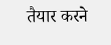तैयार करने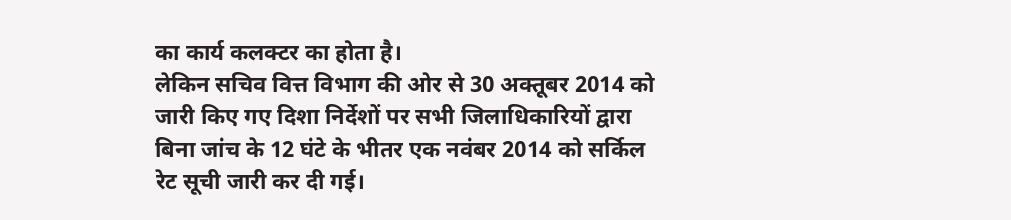का कार्य कलक्टर का होता है।
लेकिन सचिव वित्त विभाग की ओर से 30 अक्तूबर 2014 को जारी किए गए दिशा निर्देशों पर सभी जिलाधिकारियों द्वारा बिना जांच के 12 घंटे के भीतर एक नवंबर 2014 को सर्किल रेट सूची जारी कर दी गई।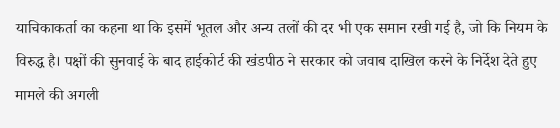याचिकाकर्ता का कहना था कि इसमें भूतल और अन्य तलों की दर भी एक समान रखी गई है, जो कि नियम के विरुद्ध है। पक्षों की सुनवाई के बाद हाईकोर्ट की खंडपीठ ने सरकार को जवाब दाखिल करने के निर्देश देते हुए मामले की अगली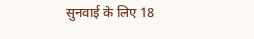सुनवाई के लिए 18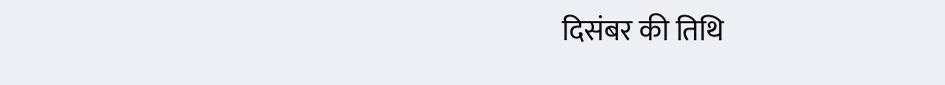दिसंबर की तिथि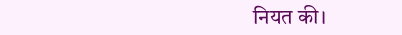नियत की।